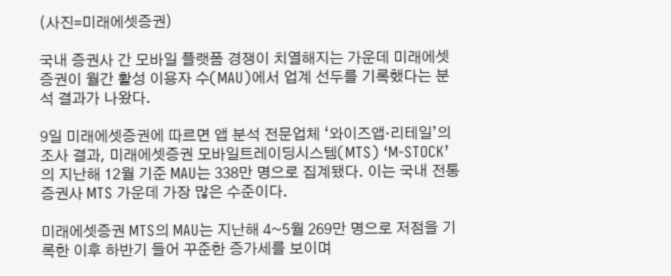(사진=미래에셋증권)

국내 증권사 간 모바일 플랫폼 경쟁이 치열해지는 가운데 미래에셋증권이 월간 활성 이용자 수(MAU)에서 업계 선두를 기록했다는 분석 결과가 나왔다.

9일 미래에셋증권에 따르면 앱 분석 전문업체 ‘와이즈앱·리테일’의 조사 결과, 미래에셋증권 모바일트레이딩시스템(MTS) ‘M-STOCK’의 지난해 12월 기준 MAU는 338만 명으로 집계됐다. 이는 국내 전통 증권사 MTS 가운데 가장 많은 수준이다.

미래에셋증권 MTS의 MAU는 지난해 4~5월 269만 명으로 저점을 기록한 이후 하반기 들어 꾸준한 증가세를 보이며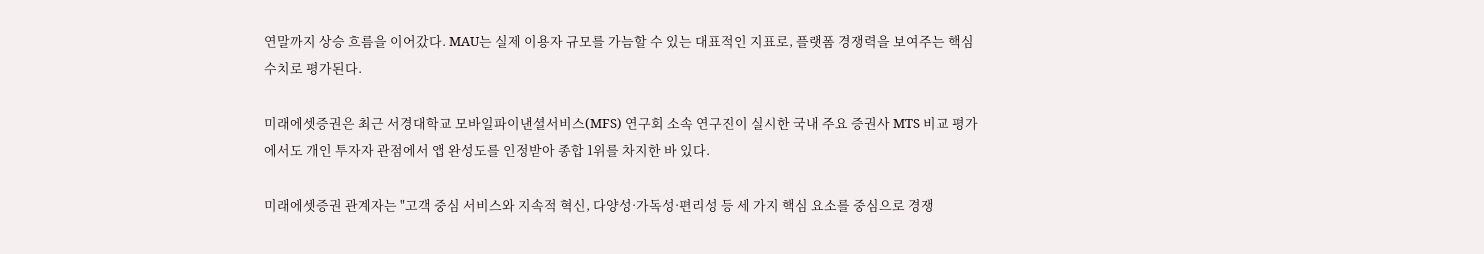연말까지 상승 흐름을 이어갔다. MAU는 실제 이용자 규모를 가늠할 수 있는 대표적인 지표로, 플랫폼 경쟁력을 보여주는 핵심 수치로 평가된다.

미래에셋증권은 최근 서경대학교 모바일파이낸셜서비스(MFS) 연구회 소속 연구진이 실시한 국내 주요 증권사 MTS 비교 평가에서도 개인 투자자 관점에서 앱 완성도를 인정받아 종합 1위를 차지한 바 있다.

미래에셋증권 관계자는 "고객 중심 서비스와 지속적 혁신, 다양성·가독성·편리성 등 세 가지 핵심 요소를 중심으로 경쟁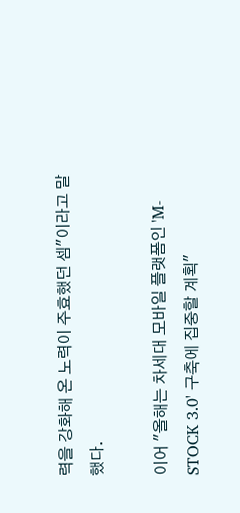력을 강화해 온 노력이 주효했던 셈"이라고 말했다.

이어 "올해는 차세대 모바일 플랫폼인 'M-STOCK 3.0' 구축에 집중할 계획"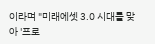이라며 "미래에셋 3.0 시대를 맞아 '프로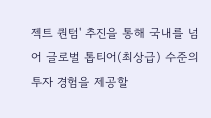젝트 퀀텀' 추진을 통해 국내를 넘어 글로벌 톱티어(최상급) 수준의 투자 경험을 제공할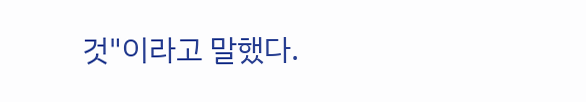것"이라고 말했다.